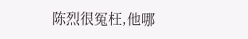陈烈很冤枉,他哪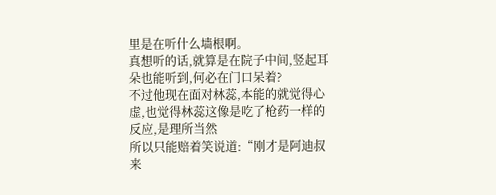里是在听什么墙根啊。
真想听的话,就算是在院子中间,竖起耳朵也能听到,何必在门口呆着?
不过他现在面对林蕊,本能的就觉得心虚,也觉得林蕊这像是吃了枪药一样的反应,是理所当然
所以只能赔着笑说道:“刚才是阿迪叔来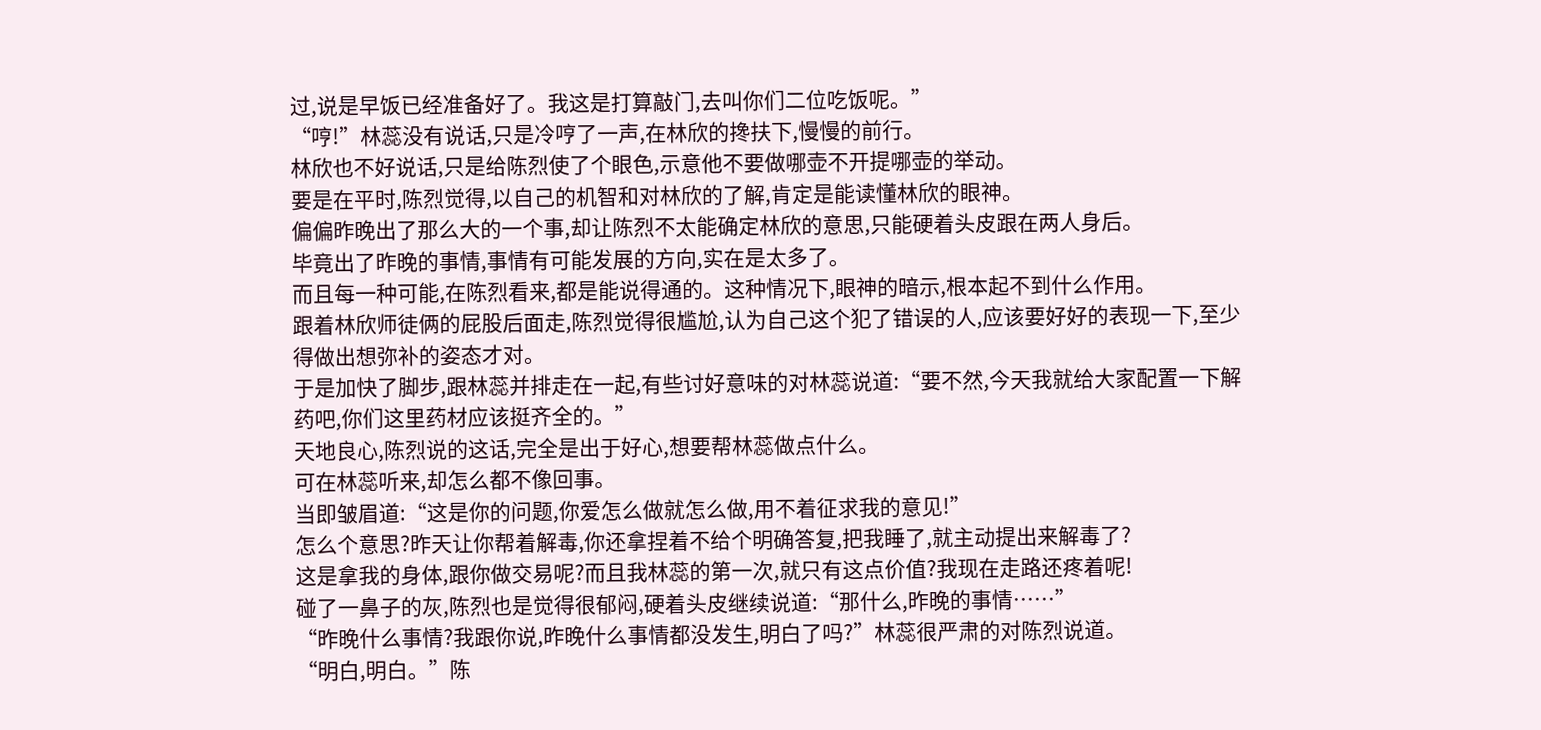过,说是早饭已经准备好了。我这是打算敲门,去叫你们二位吃饭呢。”
“哼!”林蕊没有说话,只是冷哼了一声,在林欣的搀扶下,慢慢的前行。
林欣也不好说话,只是给陈烈使了个眼色,示意他不要做哪壶不开提哪壶的举动。
要是在平时,陈烈觉得,以自己的机智和对林欣的了解,肯定是能读懂林欣的眼神。
偏偏昨晚出了那么大的一个事,却让陈烈不太能确定林欣的意思,只能硬着头皮跟在两人身后。
毕竟出了昨晚的事情,事情有可能发展的方向,实在是太多了。
而且每一种可能,在陈烈看来,都是能说得通的。这种情况下,眼神的暗示,根本起不到什么作用。
跟着林欣师徒俩的屁股后面走,陈烈觉得很尴尬,认为自己这个犯了错误的人,应该要好好的表现一下,至少得做出想弥补的姿态才对。
于是加快了脚步,跟林蕊并排走在一起,有些讨好意味的对林蕊说道:“要不然,今天我就给大家配置一下解药吧,你们这里药材应该挺齐全的。”
天地良心,陈烈说的这话,完全是出于好心,想要帮林蕊做点什么。
可在林蕊听来,却怎么都不像回事。
当即皱眉道:“这是你的问题,你爱怎么做就怎么做,用不着征求我的意见!”
怎么个意思?昨天让你帮着解毒,你还拿捏着不给个明确答复,把我睡了,就主动提出来解毒了?
这是拿我的身体,跟你做交易呢?而且我林蕊的第一次,就只有这点价值?我现在走路还疼着呢!
碰了一鼻子的灰,陈烈也是觉得很郁闷,硬着头皮继续说道:“那什么,昨晚的事情……”
“昨晚什么事情?我跟你说,昨晚什么事情都没发生,明白了吗?”林蕊很严肃的对陈烈说道。
“明白,明白。”陈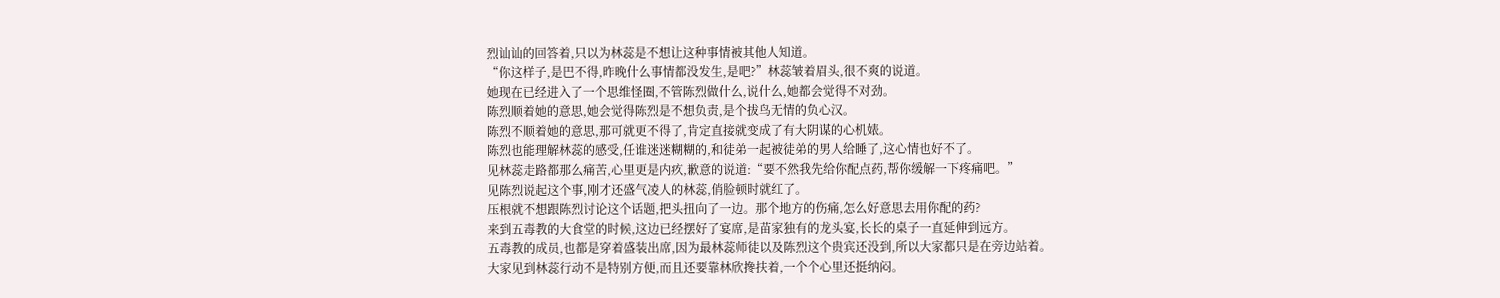烈讪讪的回答着,只以为林蕊是不想让这种事情被其他人知道。
“你这样子,是巴不得,昨晚什么事情都没发生,是吧?”林蕊皱着眉头,很不爽的说道。
她现在已经进入了一个思维怪圈,不管陈烈做什么,说什么,她都会觉得不对劲。
陈烈顺着她的意思,她会觉得陈烈是不想负责,是个拔鸟无情的负心汉。
陈烈不顺着她的意思,那可就更不得了,肯定直接就变成了有大阴谋的心机婊。
陈烈也能理解林蕊的感受,任谁迷迷糊糊的,和徒弟一起被徒弟的男人给睡了,这心情也好不了。
见林蕊走路都那么痛苦,心里更是内疚,歉意的说道:“要不然我先给你配点药,帮你缓解一下疼痛吧。”
见陈烈说起这个事,刚才还盛气凌人的林蕊,俏脸顿时就红了。
压根就不想跟陈烈讨论这个话题,把头扭向了一边。那个地方的伤痛,怎么好意思去用你配的药?
来到五毒教的大食堂的时候,这边已经摆好了宴席,是苗家独有的龙头宴,长长的桌子一直延伸到远方。
五毒教的成员,也都是穿着盛装出席,因为最林蕊师徒以及陈烈这个贵宾还没到,所以大家都只是在旁边站着。
大家见到林蕊行动不是特别方便,而且还要靠林欣搀扶着,一个个心里还挺纳闷。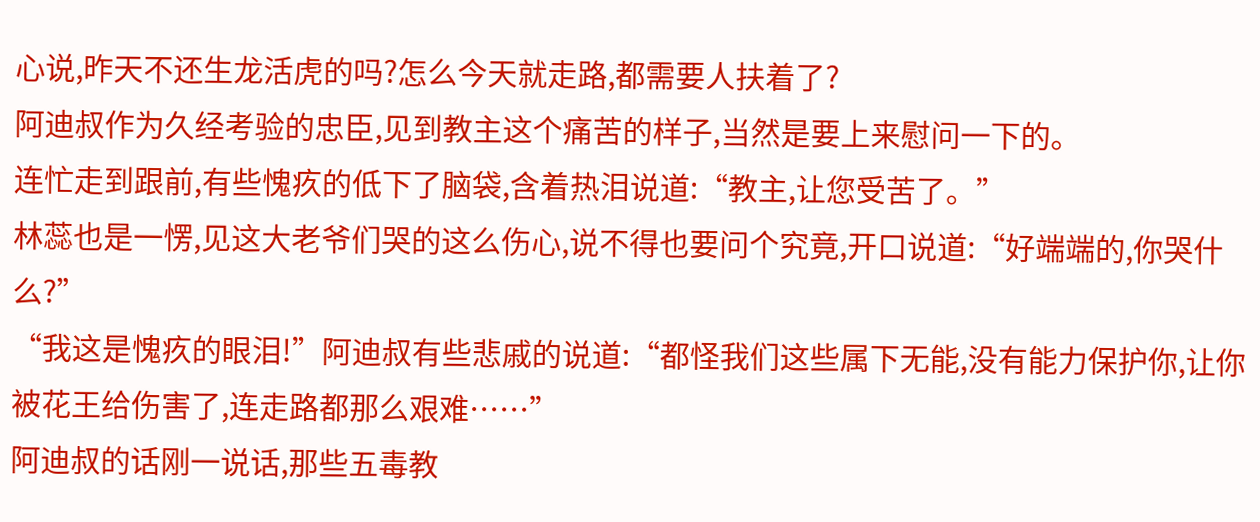心说,昨天不还生龙活虎的吗?怎么今天就走路,都需要人扶着了?
阿迪叔作为久经考验的忠臣,见到教主这个痛苦的样子,当然是要上来慰问一下的。
连忙走到跟前,有些愧疚的低下了脑袋,含着热泪说道:“教主,让您受苦了。”
林蕊也是一愣,见这大老爷们哭的这么伤心,说不得也要问个究竟,开口说道:“好端端的,你哭什么?”
“我这是愧疚的眼泪!”阿迪叔有些悲戚的说道:“都怪我们这些属下无能,没有能力保护你,让你被花王给伤害了,连走路都那么艰难……”
阿迪叔的话刚一说话,那些五毒教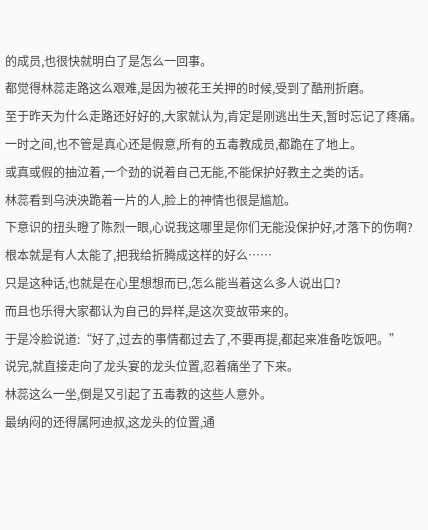的成员,也很快就明白了是怎么一回事。
都觉得林蕊走路这么艰难,是因为被花王关押的时候,受到了酷刑折磨。
至于昨天为什么走路还好好的,大家就认为,肯定是刚逃出生天,暂时忘记了疼痛。
一时之间,也不管是真心还是假意,所有的五毒教成员,都跪在了地上。
或真或假的抽泣着,一个劲的说着自己无能,不能保护好教主之类的话。
林蕊看到乌泱泱跪着一片的人,脸上的神情也很是尴尬。
下意识的扭头瞪了陈烈一眼,心说我这哪里是你们无能没保护好,才落下的伤啊?根本就是有人太能了,把我给折腾成这样的好么……
只是这种话,也就是在心里想想而已,怎么能当着这么多人说出口?
而且也乐得大家都认为自己的异样,是这次变故带来的。
于是冷脸说道:“好了,过去的事情都过去了,不要再提,都起来准备吃饭吧。”
说完,就直接走向了龙头宴的龙头位置,忍着痛坐了下来。
林蕊这么一坐,倒是又引起了五毒教的这些人意外。
最纳闷的还得属阿迪叔,这龙头的位置,通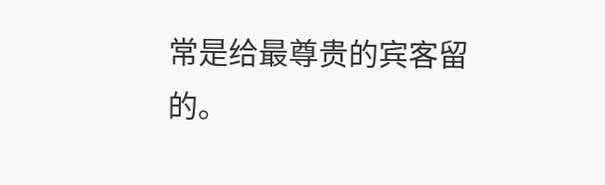常是给最尊贵的宾客留的。